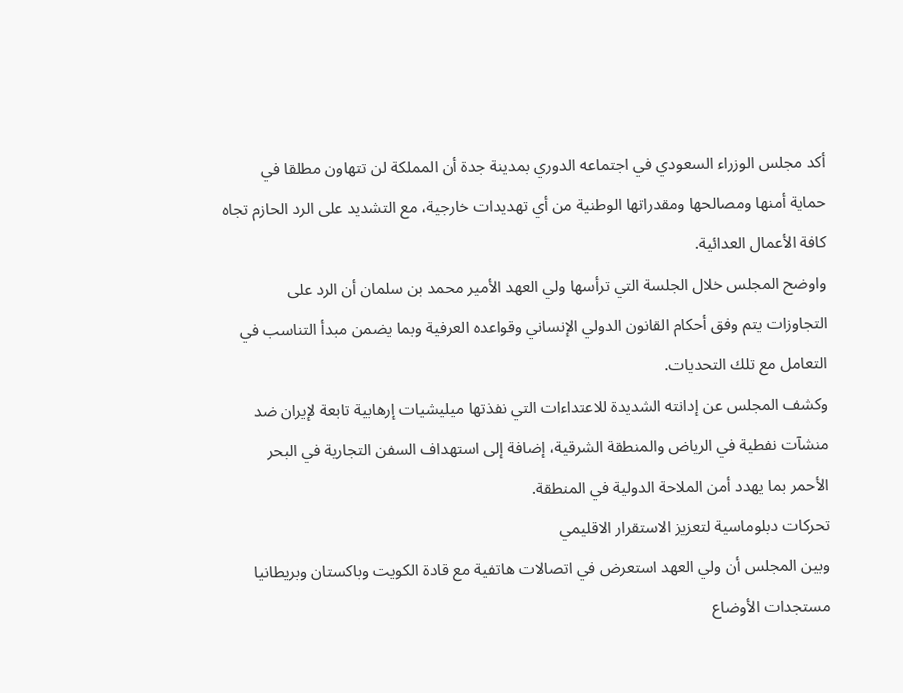أكد مجلس الوزراء السعودي في اجتماعه الدوري بمدينة جدة أن المملكة لن تتهاون مطلقا في حماية أمنها ومصالحها ومقدراتها الوطنية من أي تهديدات خارجية، مع التشديد على الرد الحازم تجاه كافة الأعمال العدائية.
واوضح المجلس خلال الجلسة التي ترأسها ولي العهد الأمير محمد بن سلمان أن الرد على التجاوزات يتم وفق أحكام القانون الدولي الإنساني وقواعده العرفية وبما يضمن مبدأ التناسب في التعامل مع تلك التحديات.
وكشف المجلس عن إدانته الشديدة للاعتداءات التي نفذتها ميليشيات إرهابية تابعة لإيران ضد منشآت نفطية في الرياض والمنطقة الشرقية، إضافة إلى استهداف السفن التجارية في البحر الأحمر بما يهدد أمن الملاحة الدولية في المنطقة.
تحركات دبلوماسية لتعزيز الاستقرار الاقليمي
وبين المجلس أن ولي العهد استعرض في اتصالات هاتفية مع قادة الكويت وباكستان وبريطانيا مستجدات الأوضاع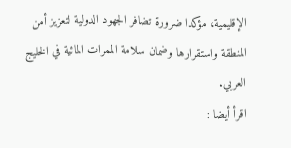الإقليمية، مؤكدا ضرورة تضافر الجهود الدولية لتعزيز أمن المنطقة واستقرارها وضمان سلامة الممرات المائية في الخليج العربي.
اقرأ أيضا :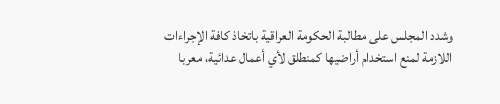وشدد المجلس على مطالبة الحكومة العراقية باتخاذ كافة الإجراءات اللازمة لمنع استخدام أراضيها كمنطلق لأي أعمال عدائية، معربا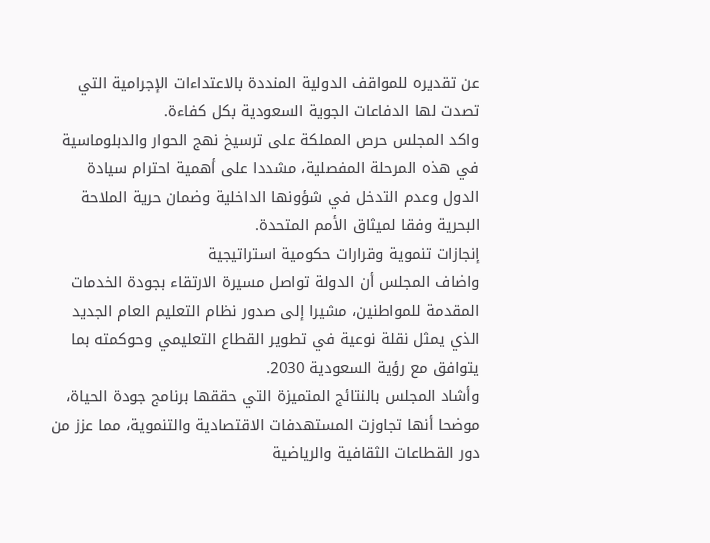عن تقديره للمواقف الدولية المنددة بالاعتداءات الإجرامية التي تصدت لها الدفاعات الجوية السعودية بكل كفاءة.
واكد المجلس حرص المملكة على ترسيخ نهج الحوار والدبلوماسية في هذه المرحلة المفصلية، مشددا على أهمية احترام سيادة الدول وعدم التدخل في شؤونها الداخلية وضمان حرية الملاحة البحرية وفقا لميثاق الأمم المتحدة.
إنجازات تنموية وقرارات حكومية استراتيجية
واضاف المجلس أن الدولة تواصل مسيرة الارتقاء بجودة الخدمات المقدمة للمواطنين، مشيرا إلى صدور نظام التعليم العام الجديد الذي يمثل نقلة نوعية في تطوير القطاع التعليمي وحوكمته بما يتوافق مع رؤية السعودية 2030.
وأشاد المجلس بالنتائج المتميزة التي حققها برنامج جودة الحياة، موضحا أنها تجاوزت المستهدفات الاقتصادية والتنموية، مما عزز من دور القطاعات الثقافية والرياضية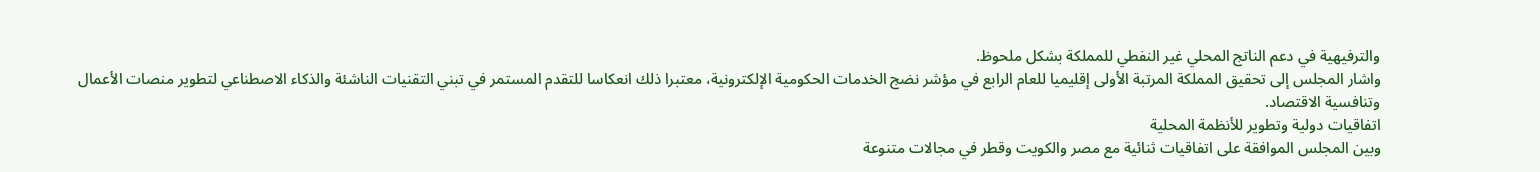والترفيهية في دعم الناتج المحلي غير النفطي للمملكة بشكل ملحوظ.
واشار المجلس إلى تحقيق المملكة المرتبة الأولى إقليميا للعام الرابع في مؤشر نضج الخدمات الحكومية الإلكترونية، معتبرا ذلك انعكاسا للتقدم المستمر في تبني التقنيات الناشئة والذكاء الاصطناعي لتطوير منصات الأعمال وتنافسية الاقتصاد.
اتفاقيات دولية وتطوير للأنظمة المحلية
وبين المجلس الموافقة على اتفاقيات ثنائية مع مصر والكويت وقطر في مجالات متنوعة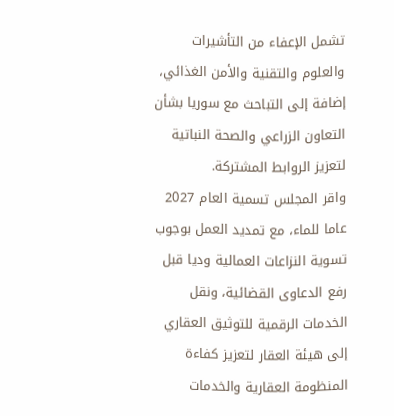تشمل الإعفاء من التأشيرات والعلوم والتقنية والأمن الغذائي، إضافة إلى التباحث مع سوريا بشأن التعاون الزراعي والصحة النباتية لتعزيز الروابط المشتركة.
واقر المجلس تسمية العام 2027 عاما للماء، مع تمديد العمل بوجوب تسوية النزاعات العمالية وديا قبل رفع الدعاوى القضائية، ونقل الخدمات الرقمية للتوثيق العقاري إلى هيئة العقار لتعزيز كفاءة المنظومة العقارية والخدمات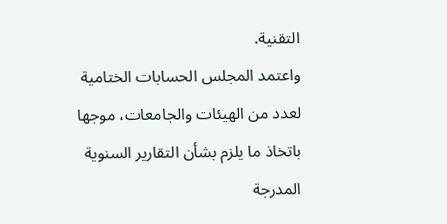التقنية.
واعتمد المجلس الحسابات الختامية لعدد من الهيئات والجامعات، موجها باتخاذ ما يلزم بشأن التقارير السنوية المدرجة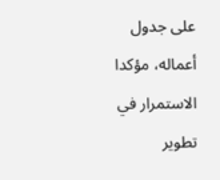على جدول أعماله، مؤكدا الاستمرار في تطوير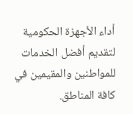أداء الأجهزة الحكومية لتقديم أفضل الخدمات للمواطنين والمقيمين في كافة المناطق.